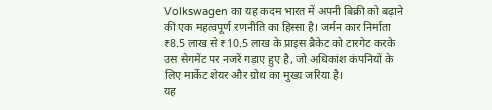Volkswagen का यह कदम भारत में अपनी बिक्री को बढ़ाने की एक महत्वपूर्ण रणनीति का हिस्सा है। जर्मन कार निर्माता ₹8.5 लाख से ₹10.5 लाख के प्राइस ब्रैकेट को टारगेट करके उस सेगमेंट पर नजरें गड़ाए हुए है, जो अधिकांश कंपनियों के लिए मार्केट शेयर और ग्रोथ का मुख्य जरिया है।
यह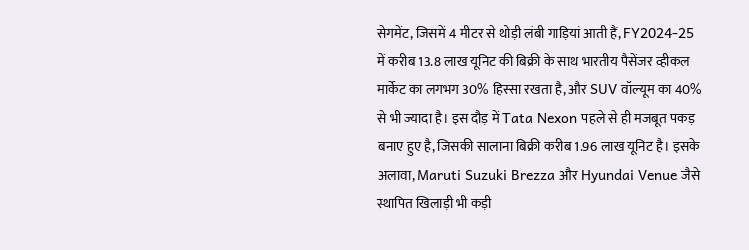सेगमेंट, जिसमें 4 मीटर से थोड़ी लंबी गाड़ियां आती हैं, FY2024-25 में करीब 13.8 लाख यूनिट की बिक्री के साथ भारतीय पैसेंजर व्हीकल मार्केट का लगभग 30% हिस्सा रखता है, और SUV वॉल्यूम का 40% से भी ज्यादा है। इस दौड़ में Tata Nexon पहले से ही मजबूत पकड़ बनाए हुए है, जिसकी सालाना बिक्री करीब 1.96 लाख यूनिट है। इसके अलावा, Maruti Suzuki Brezza और Hyundai Venue जैसे स्थापित खिलाड़ी भी कड़ी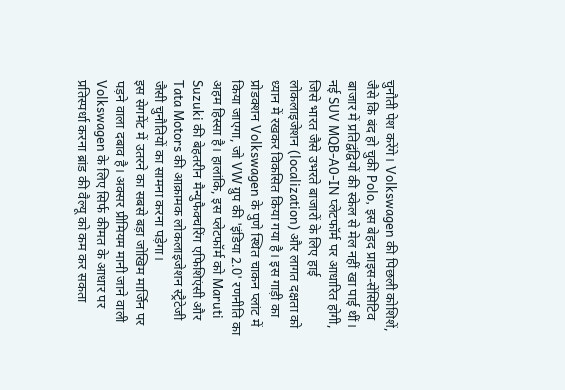चुनौती पेश करेंगे। Volkswagen की पिछली कोशिशें, जैसे कि बंद हो चुकी Polo, इस बेहद प्राइस-सेंसिटिव बाजार में प्रतिद्वंद्वियों की स्केल से मेल नहीं खा पाई थीं।
नई SUV MQB-A0-IN प्लेटफॉर्म पर आधारित होगी, जिसे भारत जैसे उभरते बाजारों के लिए हाई लोकलाइजेशन (localization) और लागत दक्षता को ध्यान में रखकर विकसित किया गया है। इस गाड़ी का प्रोडक्शन Volkswagen के पुणे स्थित चाकन प्लांट में किया जाएगा, जो VW ग्रुप की 'इंडिया 2.0' रणनीति का अहम हिस्सा है। हालांकि, इस प्लेटफॉर्म को Maruti Suzuki की बेहतरीन मैन्युफैक्चरिंग एफिशिएंसी और Tata Motors की आक्रामक लोकलाइजेशन स्ट्रैटेजी जैसी चुनौतियों का सामना करना पड़ेगा।
इस सेगमेंट में उतरने का सबसे बड़ा जोखिम मार्जिन पर पड़ने वाला दबाव है। अक्सर प्रीमियम मानी जाने वाली Volkswagen के लिए सिर्फ कीमत के आधार पर प्रतिस्पर्धा करना ब्रांड की वैल्यू को कम कर सकता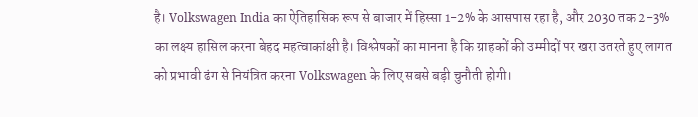है। Volkswagen India का ऐतिहासिक रूप से बाजार में हिस्सा 1-2% के आसपास रहा है, और 2030 तक 2-3% का लक्ष्य हासिल करना बेहद महत्वाकांक्षी है। विश्लेषकों का मानना है कि ग्राहकों की उम्मीदों पर खरा उतरते हुए लागत को प्रभावी ढंग से नियंत्रित करना Volkswagen के लिए सबसे बड़ी चुनौती होगी।